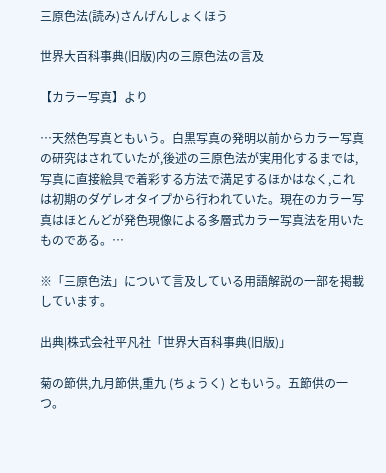三原色法(読み)さんげんしょくほう

世界大百科事典(旧版)内の三原色法の言及

【カラー写真】より

…天然色写真ともいう。白黒写真の発明以前からカラー写真の研究はされていたが,後述の三原色法が実用化するまでは,写真に直接絵具で着彩する方法で満足するほかはなく,これは初期のダゲレオタイプから行われていた。現在のカラー写真はほとんどが発色現像による多層式カラー写真法を用いたものである。…

※「三原色法」について言及している用語解説の一部を掲載しています。

出典|株式会社平凡社「世界大百科事典(旧版)」

菊の節供,九月節供,重九 (ちょうく) ともいう。五節供の一つ。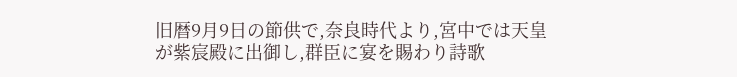旧暦9月9日の節供で,奈良時代より,宮中では天皇が紫宸殿に出御し,群臣に宴を賜わり詩歌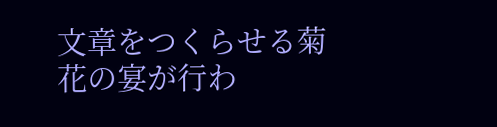文章をつくらせる菊花の宴が行わ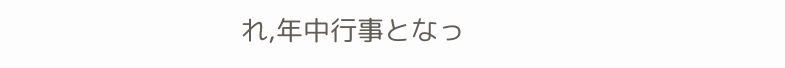れ,年中行事となっ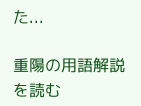た...

重陽の用語解説を読む